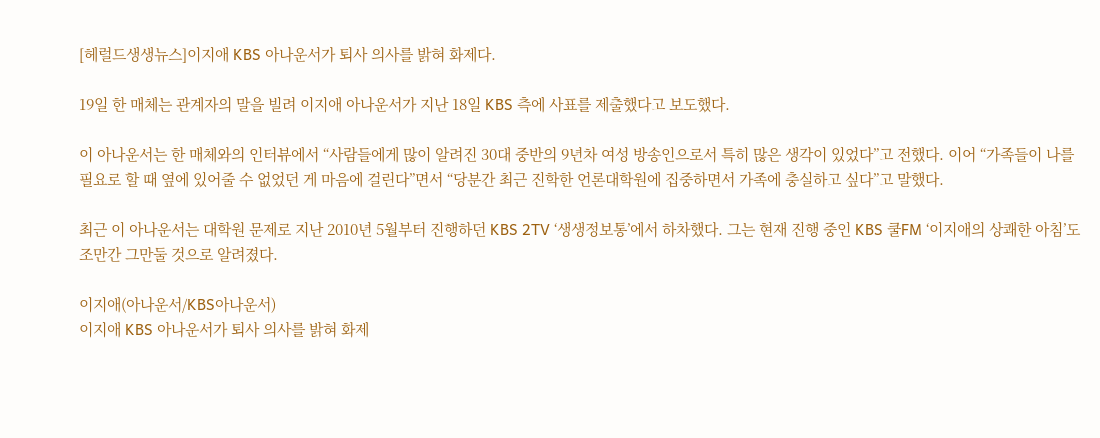[헤럴드생생뉴스]이지애 KBS 아나운서가 퇴사 의사를 밝혀 화제다.

19일 한 매체는 관계자의 말을 빌려 이지애 아나운서가 지난 18일 KBS 측에 사표를 제출했다고 보도했다.

이 아나운서는 한 매체와의 인터뷰에서 “사람들에게 많이 알려진 30대 중반의 9년차 여성 방송인으로서 특히 많은 생각이 있었다”고 전했다. 이어 “가족들이 나를 필요로 할 때 옆에 있어줄 수 없었던 게 마음에 걸린다”면서 “당분간 최근 진학한 언론대학원에 집중하면서 가족에 충실하고 싶다”고 말했다.

최근 이 아나운서는 대학원 문제로 지난 2010년 5월부터 진행하던 KBS 2TV ‘생생정보통’에서 하차했다. 그는 현재 진행 중인 KBS 쿨FM ‘이지애의 상쾌한 아침’도 조만간 그만둘 것으로 알려졌다.

이지애(아나운서/KBS아나운서)
이지애 KBS 아나운서가 퇴사 의사를 밝혀 화제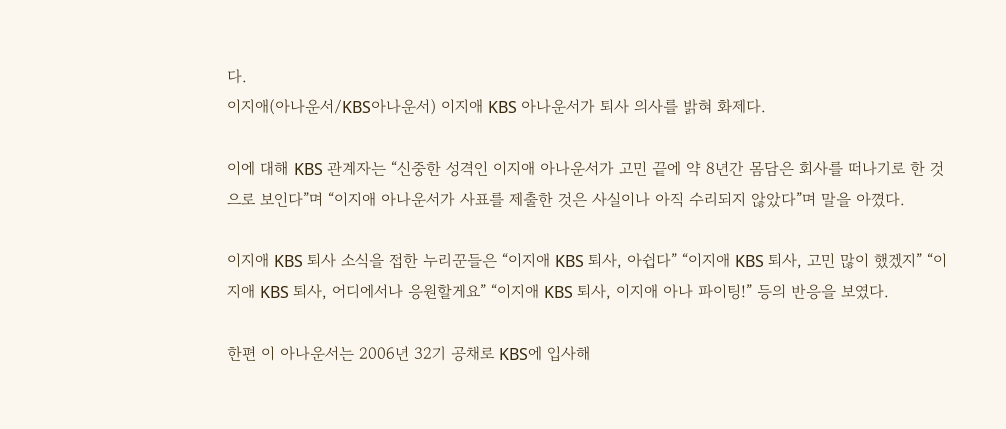다.
이지애(아나운서/KBS아나운서) 이지애 KBS 아나운서가 퇴사 의사를 밝혀 화제다.

이에 대해 KBS 관계자는 “신중한 성격인 이지애 아나운서가 고민 끝에 약 8년간 몸담은 회사를 떠나기로 한 것으로 보인다”며 “이지애 아나운서가 사표를 제출한 것은 사실이나 아직 수리되지 않았다”며 말을 아꼈다.

이지애 KBS 퇴사 소식을 접한 누리꾼들은 “이지애 KBS 퇴사, 아쉽다” “이지애 KBS 퇴사, 고민 많이 했겠지” “이지애 KBS 퇴사, 어디에서나 응원할게요” “이지애 KBS 퇴사, 이지애 아나 파이팅!” 등의 반응을 보였다.

한편 이 아나운서는 2006년 32기 공채로 KBS에 입사해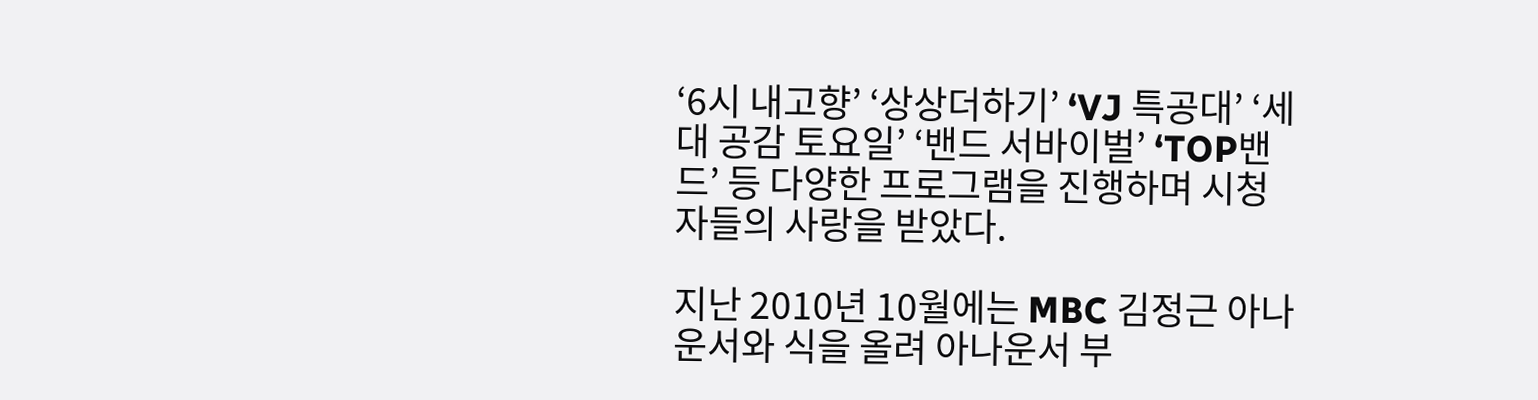‘6시 내고향’ ‘상상더하기’ ‘VJ 특공대’ ‘세대 공감 토요일’ ‘밴드 서바이벌’ ‘TOP밴드’ 등 다양한 프로그램을 진행하며 시청자들의 사랑을 받았다.

지난 2010년 10월에는 MBC 김정근 아나운서와 식을 올려 아나운서 부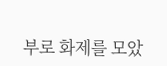부로 화제를 모았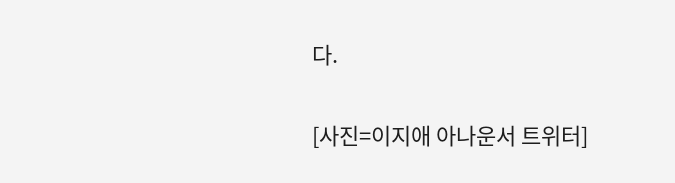다.

[사진=이지애 아나운서 트위터]